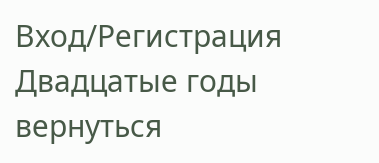Вход/Регистрация
Двадцатые годы
вернуться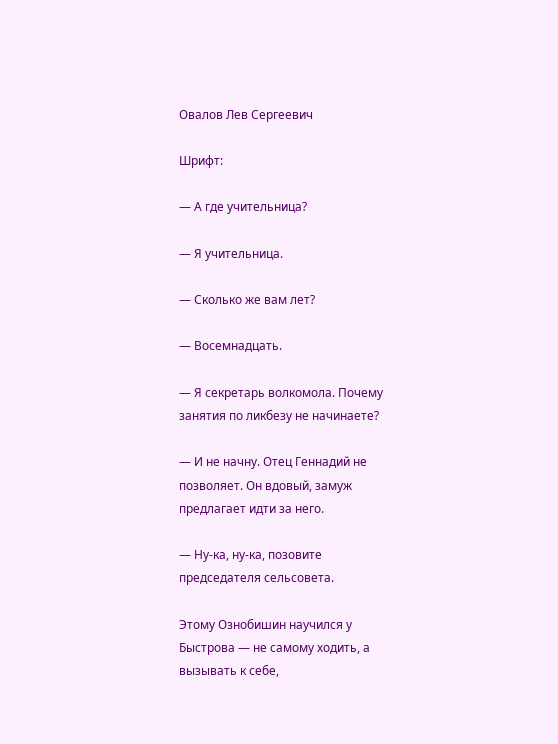Овалов Лев Сергеевич

Шрифт:

— А где учительница?

— Я учительница.

— Сколько же вам лет?

— Восемнадцать.

— Я секретарь волкомола. Почему занятия по ликбезу не начинаете?

— И не начну. Отец Геннадий не позволяет. Он вдовый, замуж предлагает идти за него.

— Ну-ка, ну-ка, позовите председателя сельсовета.

Этому Ознобишин научился у Быстрова — не самому ходить, а вызывать к себе,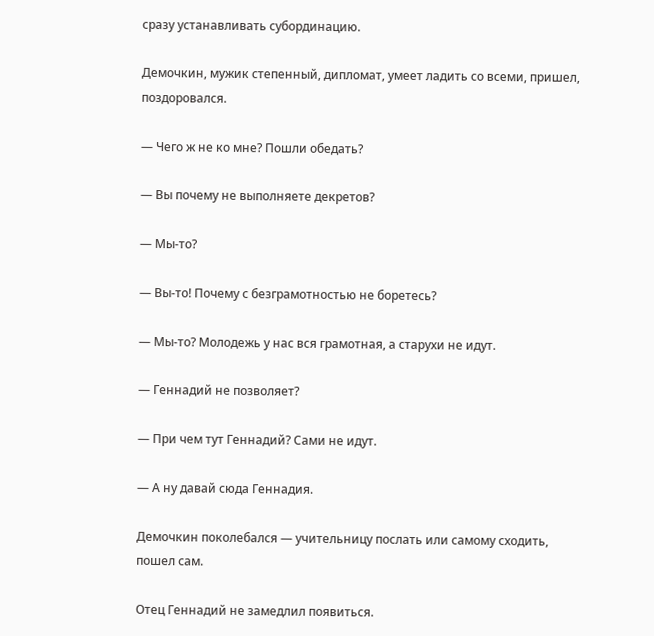сразу устанавливать субординацию.

Демочкин, мужик степенный, дипломат, умеет ладить со всеми, пришел, поздоровался.

— Чего ж не ко мне? Пошли обедать?

— Вы почему не выполняете декретов?

— Мы-то?

— Вы-то! Почему с безграмотностью не боретесь?

— Мы-то? Молодежь у нас вся грамотная, а старухи не идут.

— Геннадий не позволяет?

— При чем тут Геннадий? Сами не идут.

— А ну давай сюда Геннадия.

Демочкин поколебался — учительницу послать или самому сходить, пошел сам.

Отец Геннадий не замедлил появиться.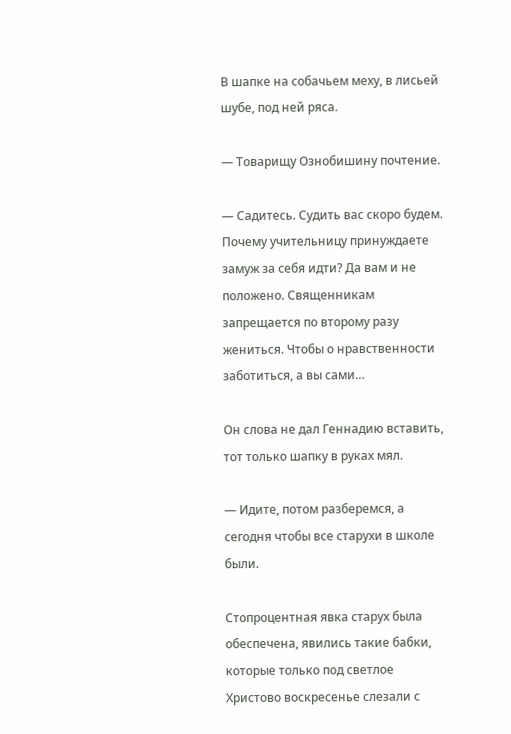В шапке на собачьем меху, в лисьей шубе, под ней ряса.

— Товарищу Ознобишину почтение.

— Садитесь. Судить вас скоро будем. Почему учительницу принуждаете замуж за себя идти? Да вам и не положено. Священникам запрещается по второму разу жениться. Чтобы о нравственности заботиться, а вы сами…

Он слова не дал Геннадию вставить, тот только шапку в руках мял.

— Идите, потом разберемся, а сегодня чтобы все старухи в школе были.

Стопроцентная явка старух была обеспечена, явились такие бабки, которые только под светлое Христово воскресенье слезали с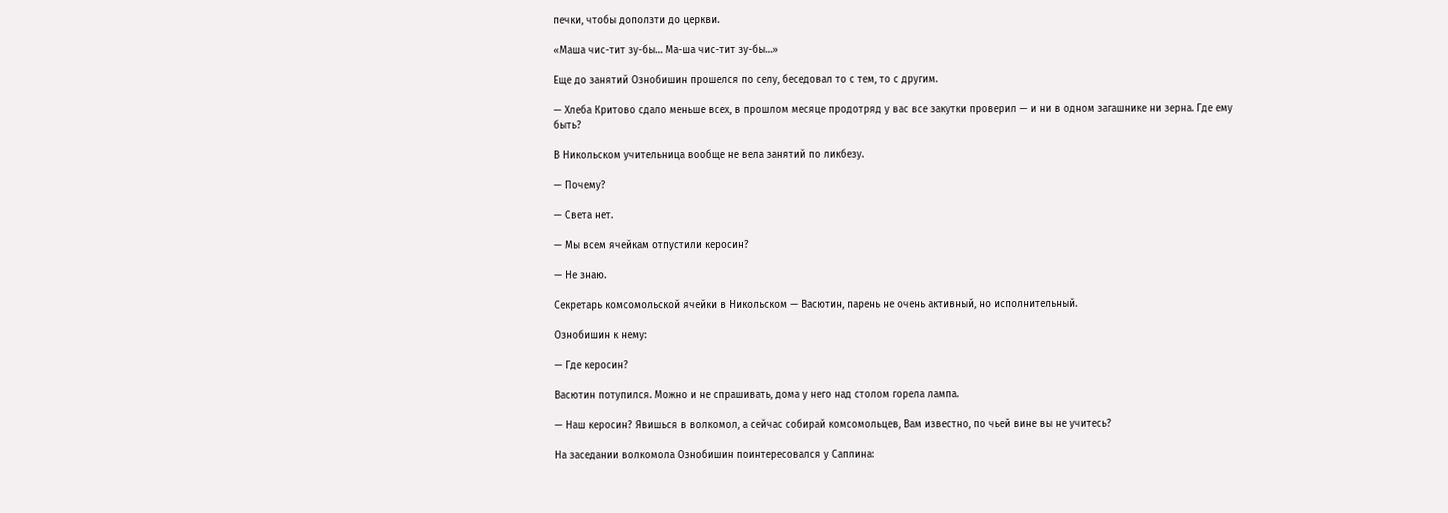печки, чтобы доползти до церкви.

«Маша чис-тит зу-бы… Ма-ша чис-тит зу-бы…»

Еще до занятий Ознобишин прошелся по селу, беседовал то с тем, то с другим.

— Хлеба Критово сдало меньше всех, в прошлом месяце продотряд у вас все закутки проверил — и ни в одном загашнике ни зерна. Где ему быть?

В Никольском учительница вообще не вела занятий по ликбезу.

— Почему?

— Света нет.

— Мы всем ячейкам отпустили керосин?

— Не знаю.

Секретарь комсомольской ячейки в Никольском — Васютин, парень не очень активный, но исполнительный.

Ознобишин к нему:

— Где керосин?

Васютин потупился. Можно и не спрашивать, дома у него над столом горела лампа.

— Наш керосин? Явишься в волкомол, а сейчас собирай комсомольцев, Вам известно, по чьей вине вы не учитесь?

На заседании волкомола Ознобишин поинтересовался у Саплина: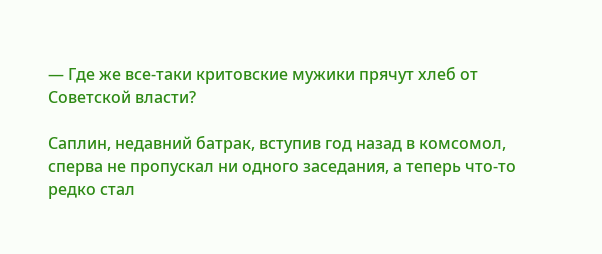— Где же все-таки критовские мужики прячут хлеб от Советской власти?

Саплин, недавний батрак, вступив год назад в комсомол, сперва не пропускал ни одного заседания, а теперь что-то редко стал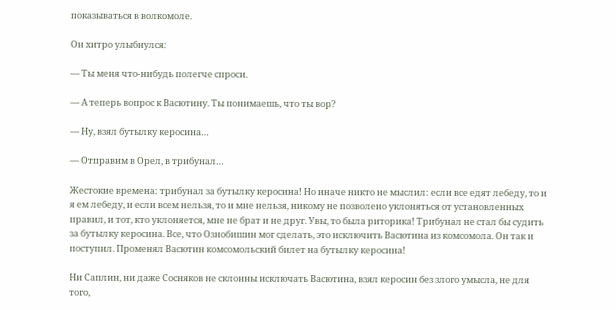показываться в волкомоле.

Он хитро улыбнулся:

— Ты меня что-нибудь полегче спроси.

— А теперь вопрос к Васютину. Ты понимаешь, что ты вор?

— Ну, взял бутылку керосина…

— Отправим в Орел, в трибунал…

Жестокие времена: трибунал за бутылку керосина! Но иначе никто не мыслил: если все едят лебеду, то и я ем лебеду, и если всем нельзя, то и мне нельзя, никому не позволено уклоняться от установленных правил, и тот, кто уклоняется, мне не брат и не друг. Увы, то была риторика! Трибунал не стал бы судить за бутылку керосина. Все, что Ознобишин мог сделать, это исключить Васютина из комсомола. Он так и поступил. Променял Васютин комсомольский билет на бутылку керосина!

Ни Саплин, ни даже Сосняков не склонны исключать Васютина, взял керосин без злого умысла, не для того,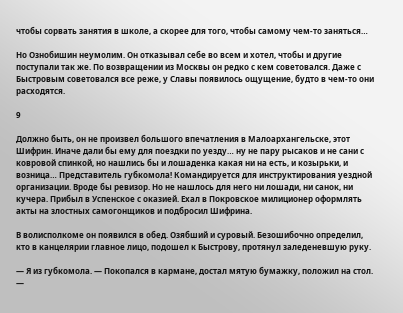чтобы сорвать занятия в школе, а скорее для того, чтобы самому чем-то заняться…

Но Ознобишин неумолим. Он отказывал себе во всем и хотел, чтобы и другие поступали так же. По возвращении из Москвы он редко с кем советовался. Даже с Быстровым советовался все реже, у Славы появилось ощущение, будто в чем-то они расходятся.

9

Должно быть, он не произвел большого впечатления в Малоархангельске, этот Шифрин. Иначе дали бы ему для поездки по уезду… ну не пару рысаков и не сани с ковровой спинкой, но нашлись бы и лошаденка какая ни на есть, и козырьки, и возница… Представитель губкомола! Командируется для инструктирования уездной организации. Вроде бы ревизор. Но не нашлось для него ни лошади, ни санок, ни кучера. Прибыл в Успенское с оказией. Ехал в Покровское милиционер оформлять акты на злостных самогонщиков и подбросил Шифрина.

В волисполкоме он появился в обед. Озябший и суровый. Безошибочно определил, кто в канцелярии главное лицо, подошел к Быстрову, протянул заледеневшую руку.

— Я из губкомола. — Покопался в кармане, достал мятую бумажку, положил на стол. —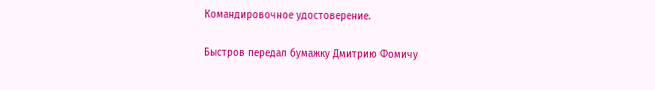Командировочное удостоверение.

Быстров передал бумажку Дмитрию Фомичу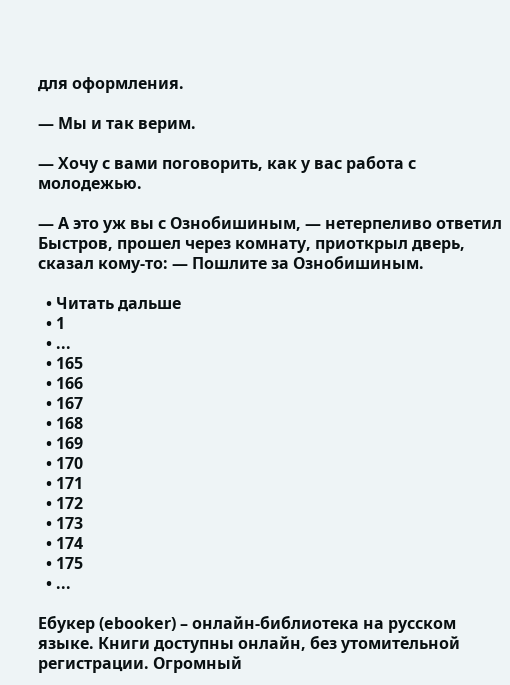для оформления.

— Мы и так верим.

— Хочу с вами поговорить, как у вас работа с молодежью.

— А это уж вы с Ознобишиным, — нетерпеливо ответил Быстров, прошел через комнату, приоткрыл дверь, сказал кому-то: — Пошлите за Ознобишиным.

  • Читать дальше
  • 1
  • ...
  • 165
  • 166
  • 167
  • 168
  • 169
  • 170
  • 171
  • 172
  • 173
  • 174
  • 175
  • ...

Ебукер (ebooker) – онлайн-библиотека на русском языке. Книги доступны онлайн, без утомительной регистрации. Огромный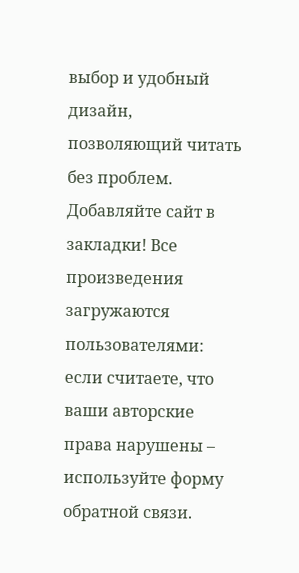выбор и удобный дизайн, позволяющий читать без проблем. Добавляйте сайт в закладки! Все произведения загружаются пользователями: если считаете, что ваши авторские права нарушены – используйте форму обратной связи.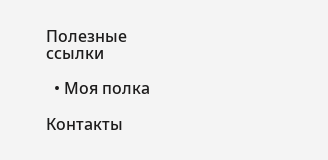Полезные ссылки

  • Моя полка

Контакты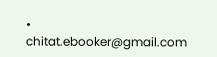• chitat.ebooker@gmail.com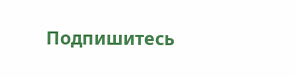Подпишитесь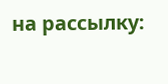на рассылку: